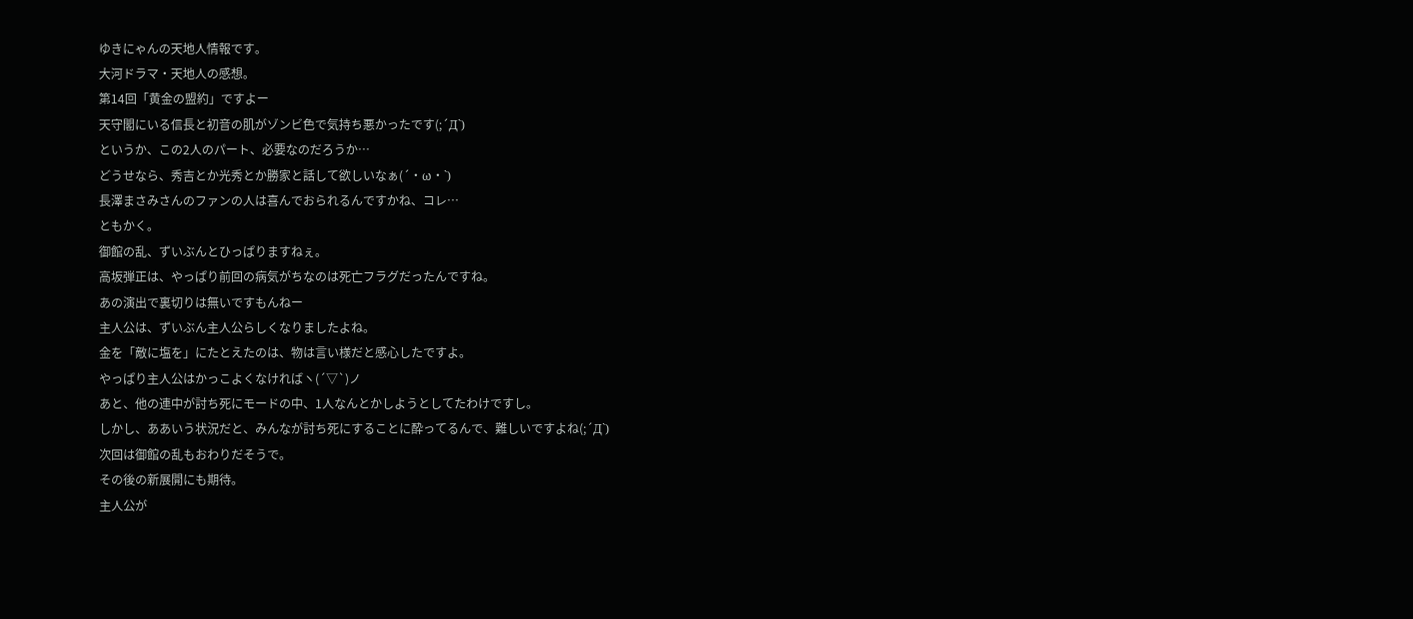ゆきにゃんの天地人情報です。
大河ドラマ・天地人の感想。
第14回「黄金の盟約」ですよー
天守閣にいる信長と初音の肌がゾンビ色で気持ち悪かったです(;´Д`)
というか、この2人のパート、必要なのだろうか…
どうせなら、秀吉とか光秀とか勝家と話して欲しいなぁ(´・ω・`)
長澤まさみさんのファンの人は喜んでおられるんですかね、コレ…
ともかく。
御館の乱、ずいぶんとひっぱりますねぇ。
高坂弾正は、やっぱり前回の病気がちなのは死亡フラグだったんですね。
あの演出で裏切りは無いですもんねー
主人公は、ずいぶん主人公らしくなりましたよね。
金を「敵に塩を」にたとえたのは、物は言い様だと感心したですよ。
やっぱり主人公はかっこよくなければヽ(´▽`)ノ
あと、他の連中が討ち死にモードの中、1人なんとかしようとしてたわけですし。
しかし、ああいう状況だと、みんなが討ち死にすることに酔ってるんで、難しいですよね(;´Д`)
次回は御館の乱もおわりだそうで。
その後の新展開にも期待。
主人公が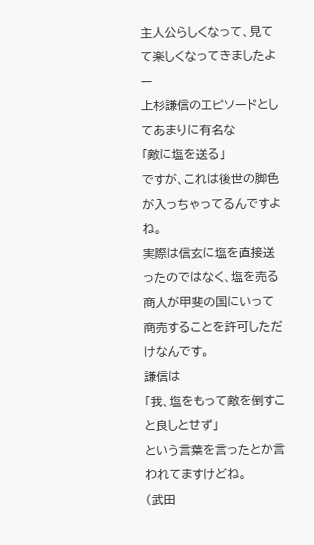主人公らしくなって、見てて楽しくなってきましたよー
上杉謙信のエピソードとしてあまりに有名な
「敵に塩を送る」
ですが、これは後世の脚色が入っちゃってるんですよね。
実際は信玄に塩を直接送ったのではなく、塩を売る商人が甲斐の国にいって商売することを許可しただけなんです。
謙信は
「我、塩をもって敵を倒すこと良しとせず」
という言葉を言ったとか言われてますけどね。
(武田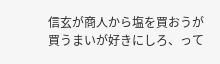信玄が商人から塩を買おうが買うまいが好きにしろ、って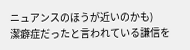ニュアンスのほうが近いのかも)
潔癖症だったと言われている謙信を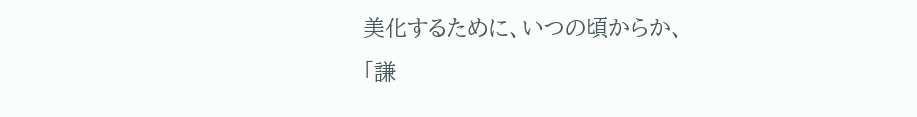美化するために、いつの頃からか、
「謙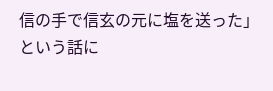信の手で信玄の元に塩を送った」
という話に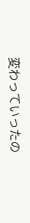変わっていったの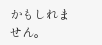かもしれません。